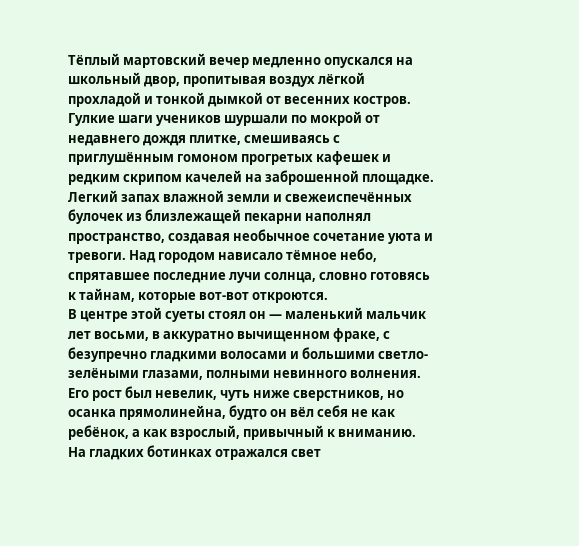Тёплый мартовский вечер медленно опускался на школьный двор, пропитывая воздух лёгкой прохладой и тонкой дымкой от весенних костров. Гулкие шаги учеников шуршали по мокрой от недавнего дождя плитке, смешиваясь с приглушённым гомоном прогретых кафешек и редким скрипом качелей на заброшенной площадке. Легкий запах влажной земли и свежеиспечённых булочек из близлежащей пекарни наполнял пространство, создавая необычное сочетание уюта и тревоги. Над городом нависало тёмное небо, спрятавшее последние лучи солнца, словно готовясь к тайнам, которые вот-вот откроются.
В центре этой суеты стоял он — маленький мальчик лет восьми, в аккуратно вычищенном фраке, с безупречно гладкими волосами и большими светло-зелёными глазами, полными невинного волнения. Его рост был невелик, чуть ниже сверстников, но осанка прямолинейна, будто он вёл себя не как ребёнок, а как взрослый, привычный к вниманию. На гладких ботинках отражался свет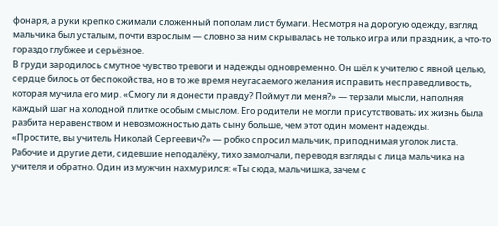фонаря, а руки крепко сжимали сложенный пополам лист бумаги. Несмотря на дорогую одежду, взгляд мальчика был усталым, почти взрослым — словно за ним скрывалась не только игра или праздник, а что-то гораздо глубжее и серьёзное.
В груди зародилось смутное чувство тревоги и надежды одновременно. Он шёл к учителю с явной целью, сердце билось от беспокойства, но в то же время неугасаемого желания исправить несправедливость, которая мучила его мир. «Смогу ли я донести правду? Поймут ли меня?» — терзали мысли, наполняя каждый шаг на холодной плитке особым смыслом. Его родители не могли присутствовать; их жизнь была разбита неравенством и невозможностью дать сыну больше, чем этот один момент надежды.
«Простите, вы учитель Николай Сергеевич?» — робко спросил мальчик, приподнимая уголок листа. Рабочие и другие дети, сидевшие неподалёку, тихо замолчали, переводя взгляды с лица мальчика на учителя и обратно. Один из мужчин нахмурился: «Ты сюда, мальчишка, зачем с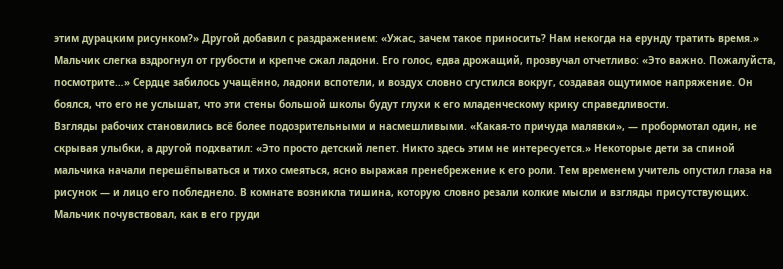этим дурацким рисунком?» Другой добавил с раздражением: «Ужас, зачем такое приносить? Нам некогда на ерунду тратить время.»
Мальчик слегка вздрогнул от грубости и крепче сжал ладони. Его голос, едва дрожащий, прозвучал отчетливо: «Это важно. Пожалуйста, посмотрите…» Сердце забилось учащённо, ладони вспотели, и воздух словно сгустился вокруг, создавая ощутимое напряжение. Он боялся, что его не услышат, что эти стены большой школы будут глухи к его младенческому крику справедливости.
Взгляды рабочих становились всё более подозрительными и насмешливыми. «Какая-то причуда малявки», — пробормотал один, не скрывая улыбки, а другой подхватил: «Это просто детский лепет. Никто здесь этим не интересуется.» Некоторые дети за спиной мальчика начали перешёпываться и тихо смеяться, ясно выражая пренебрежение к его роли. Тем временем учитель опустил глаза на рисунок — и лицо его побледнело. В комнате возникла тишина, которую словно резали колкие мысли и взгляды присутствующих.
Мальчик почувствовал, как в его груди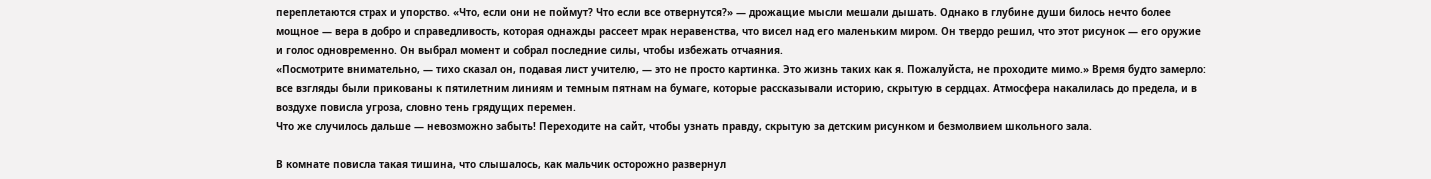переплетаются страх и упорство. «Что, если они не поймут? Что если все отвернутся?» — дрожащие мысли мешали дышать. Однако в глубине души билось нечто более мощное — вера в добро и справедливость, которая однажды рассеет мрак неравенства, что висел над его маленьким миром. Он твердо решил, что этот рисунок — его оружие и голос одновременно. Он выбрал момент и собрал последние силы, чтобы избежать отчаяния.
«Посмотрите внимательно, — тихо сказал он, подавая лист учителю, — это не просто картинка. Это жизнь таких как я. Пожалуйста, не проходите мимо.» Время будто замерло: все взгляды были прикованы к пятилетним линиям и темным пятнам на бумаге, которые рассказывали историю, скрытую в сердцах. Атмосфера накалилась до предела, и в воздухе повисла угроза, словно тень грядущих перемен.
Что же случилось дальше — невозможно забыть! Переходите на сайт, чтобы узнать правду, скрытую за детским рисунком и безмолвием школьного зала.

В комнате повисла такая тишина, что слышалось, как мальчик осторожно развернул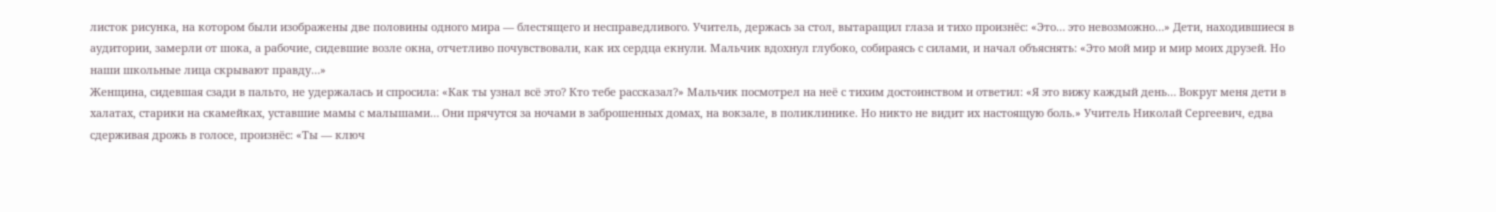листок рисунка, на котором были изображены две половины одного мира — блестящего и несправедливого. Учитель, держась за стол, вытаращил глаза и тихо произнёс: «Это… это невозможно…» Дети, находившиеся в аудитории, замерли от шока, а рабочие, сидевшие возле окна, отчетливо почувствовали, как их сердца екнули. Мальчик вдохнул глубоко, собираясь с силами, и начал объяснять: «Это мой мир и мир моих друзей. Но наши школьные лица скрывают правду…»
Женщина, сидевшая сзади в пальто, не удержалась и спросила: «Как ты узнал всё это? Кто тебе рассказал?» Мальчик посмотрел на неё с тихим достоинством и ответил: «Я это вижу каждый день… Вокруг меня дети в халатах, старики на скамейках, уставшие мамы с малышами… Они прячутся за ночами в заброшенных домах, на вокзале, в поликлинике. Но никто не видит их настоящую боль.» Учитель Николай Сергеевич, едва сдерживая дрожь в голосе, произнёс: «Ты — ключ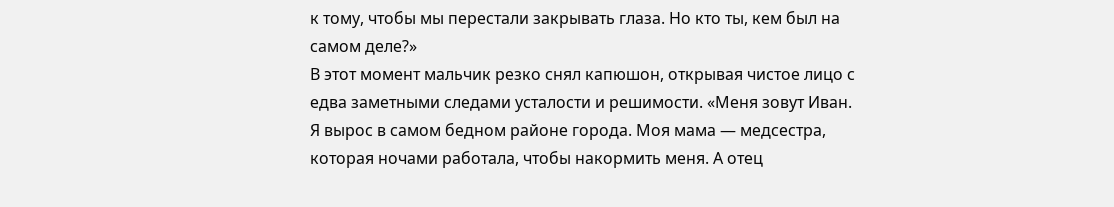к тому, чтобы мы перестали закрывать глаза. Но кто ты, кем был на самом деле?»
В этот момент мальчик резко снял капюшон, открывая чистое лицо с едва заметными следами усталости и решимости. «Меня зовут Иван. Я вырос в самом бедном районе города. Моя мама — медсестра, которая ночами работала, чтобы накормить меня. А отец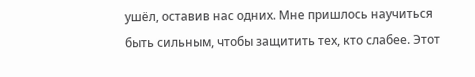ушёл, оставив нас одних. Мне пришлось научиться быть сильным, чтобы защитить тех, кто слабее. Этот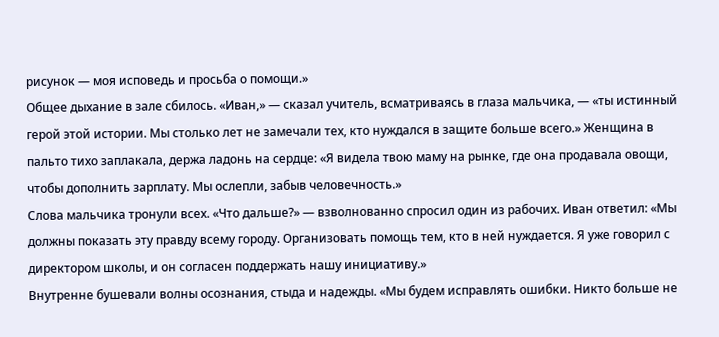рисунок — моя исповедь и просьба о помощи.»
Общее дыхание в зале сбилось. «Иван,» — сказал учитель, всматриваясь в глаза мальчика, — «ты истинный герой этой истории. Мы столько лет не замечали тех, кто нуждался в защите больше всего.» Женщина в пальто тихо заплакала, держа ладонь на сердце: «Я видела твою маму на рынке, где она продавала овощи, чтобы дополнить зарплату. Мы ослепли, забыв человечность.»
Слова мальчика тронули всех. «Что дальше?» — взволнованно спросил один из рабочих. Иван ответил: «Мы должны показать эту правду всему городу. Организовать помощь тем, кто в ней нуждается. Я уже говорил с директором школы, и он согласен поддержать нашу инициативу.»
Внутренне бушевали волны осознания, стыда и надежды. «Мы будем исправлять ошибки. Никто больше не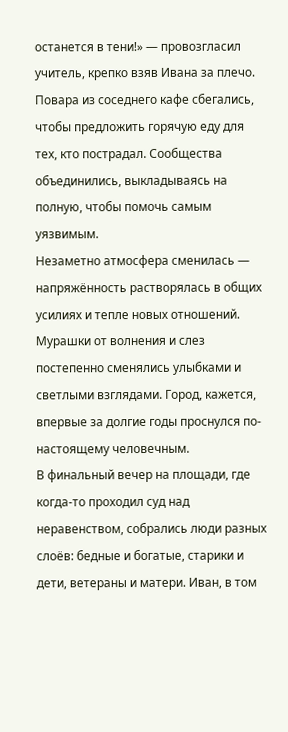останется в тени!» — провозгласил учитель, крепко взяв Ивана за плечо. Повара из соседнего кафе сбегались, чтобы предложить горячую еду для тех, кто пострадал. Сообщества объединились, выкладываясь на полную, чтобы помочь самым уязвимым.
Незаметно атмосфера сменилась — напряжённость растворялась в общих усилиях и тепле новых отношений. Мурашки от волнения и слез постепенно сменялись улыбками и светлыми взглядами. Город, кажется, впервые за долгие годы проснулся по-настоящему человечным.
В финальный вечер на площади, где когда-то проходил суд над неравенством, собрались люди разных слоёв: бедные и богатые, старики и дети, ветераны и матери. Иван, в том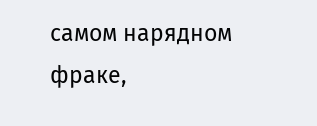самом нарядном фраке,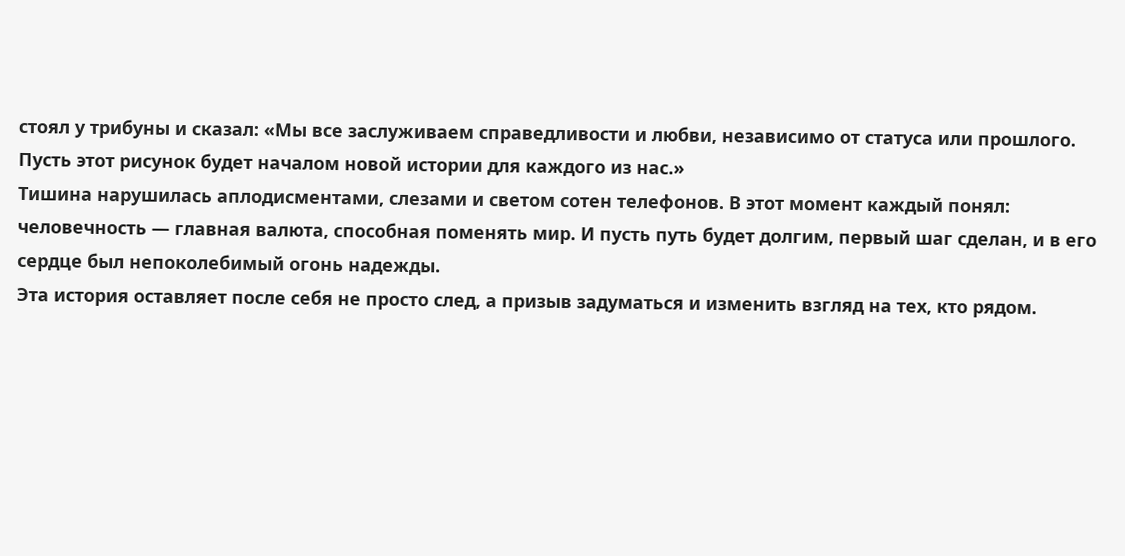стоял у трибуны и сказал: «Мы все заслуживаем справедливости и любви, независимо от статуса или прошлого. Пусть этот рисунок будет началом новой истории для каждого из нас.»
Тишина нарушилась аплодисментами, слезами и светом сотен телефонов. В этот момент каждый понял: человечность — главная валюта, способная поменять мир. И пусть путь будет долгим, первый шаг сделан, и в его сердце был непоколебимый огонь надежды.
Эта история оставляет после себя не просто след, а призыв задуматься и изменить взгляд на тех, кто рядом.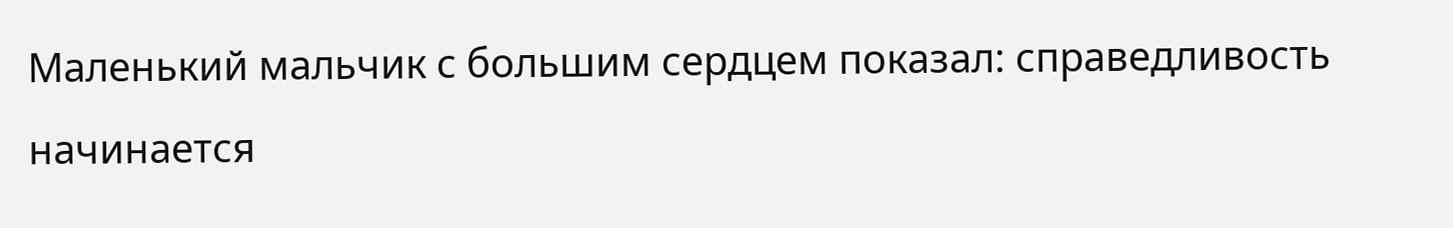Маленький мальчик с большим сердцем показал: справедливость начинается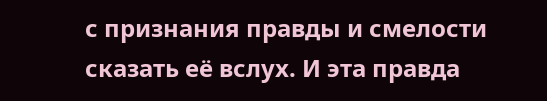с признания правды и смелости сказать её вслух. И эта правда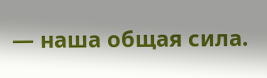— наша общая сила.